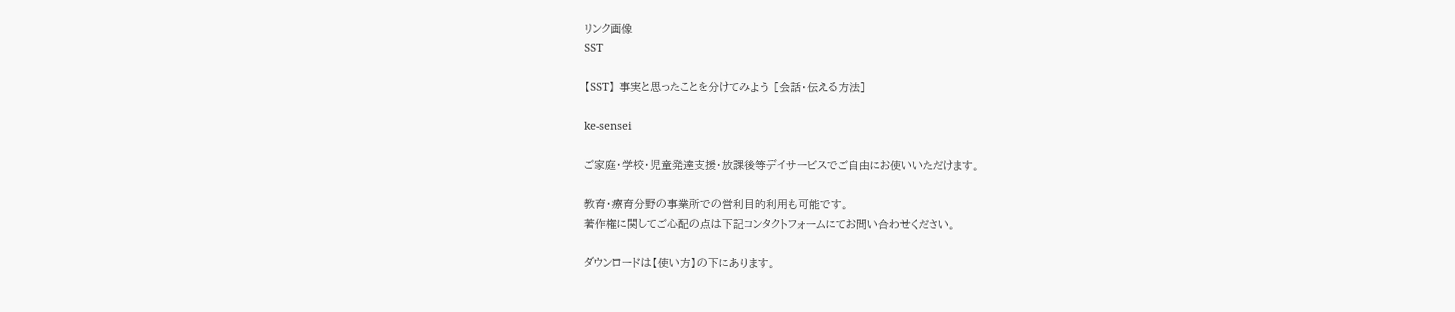リンク画像
SST

【SST】 事実と思ったことを分けてみよう [会話・伝える方法]

ke-sensei

ご家庭・学校・児童発達支援・放課後等デイサービスでご自由にお使いいただけます。

教育・療育分野の事業所での営利目的利用も可能です。
著作権に関してご心配の点は下記コンタクトフォームにてお問い合わせください。

ダウンロードは【使い方】の下にあります。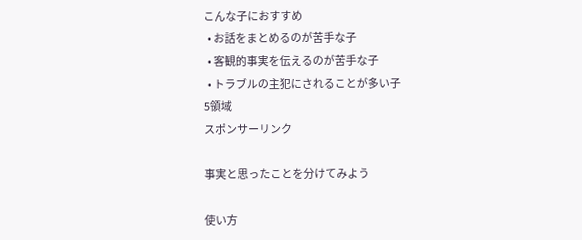こんな子におすすめ
  • お話をまとめるのが苦手な子
  • 客観的事実を伝えるのが苦手な子
  • トラブルの主犯にされることが多い子
5領域
スポンサーリンク

事実と思ったことを分けてみよう

使い方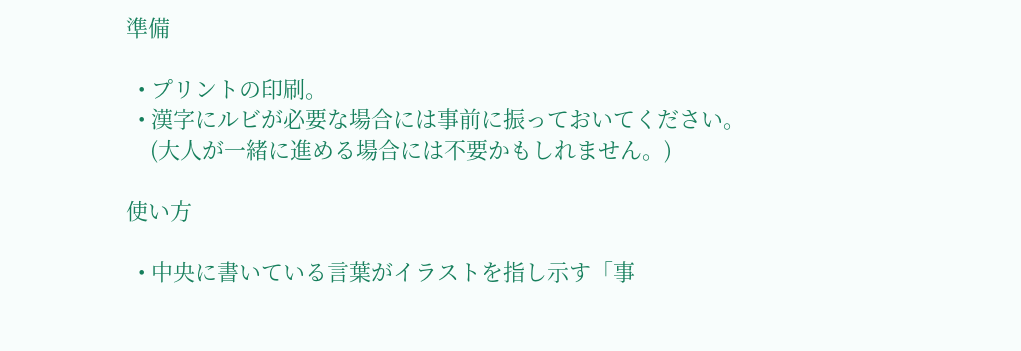準備

  • プリントの印刷。
  • 漢字にルビが必要な場合には事前に振っておいてください。
    (大人が一緒に進める場合には不要かもしれません。)

使い方

  • 中央に書いている言葉がイラストを指し示す「事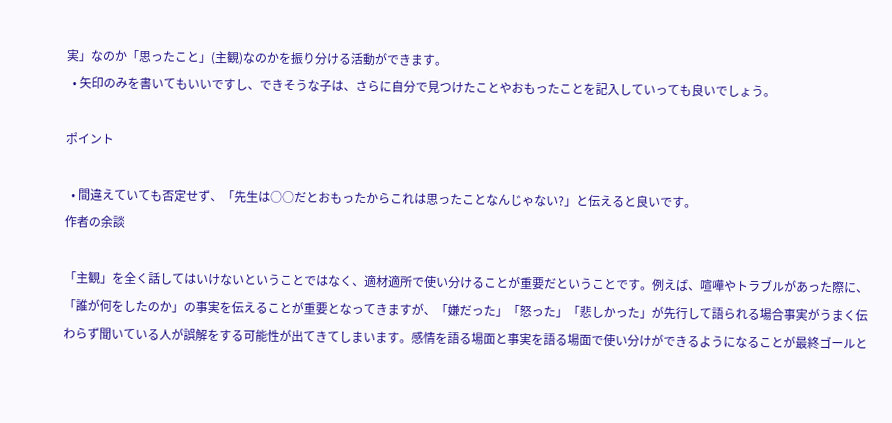実」なのか「思ったこと」(主観)なのかを振り分ける活動ができます。
  • 矢印のみを書いてもいいですし、できそうな子は、さらに自分で見つけたことやおもったことを記入していっても良いでしょう。

ポイント

  • 間違えていても否定せず、「先生は○○だとおもったからこれは思ったことなんじゃない?」と伝えると良いです。
作者の余談

「主観」を全く話してはいけないということではなく、適材適所で使い分けることが重要だということです。例えば、喧嘩やトラブルがあった際に、「誰が何をしたのか」の事実を伝えることが重要となってきますが、「嫌だった」「怒った」「悲しかった」が先行して語られる場合事実がうまく伝わらず聞いている人が誤解をする可能性が出てきてしまいます。感情を語る場面と事実を語る場面で使い分けができるようになることが最終ゴールと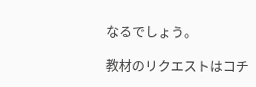なるでしょう。

教材のリクエストはコチ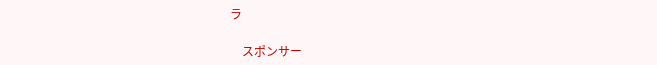ラ

    スポンサー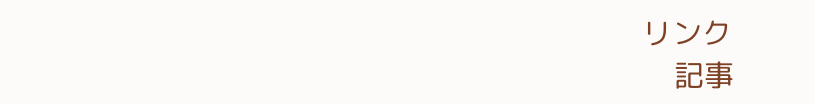リンク
    記事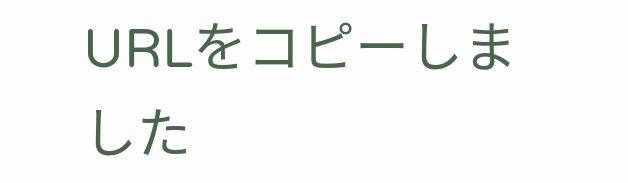URLをコピーしました